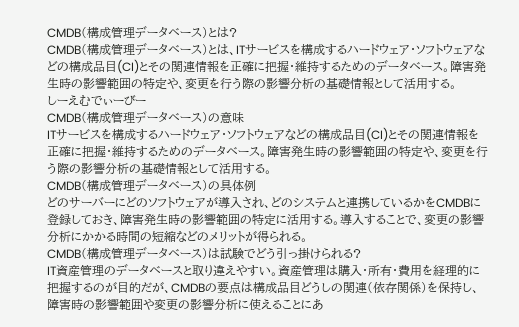CMDB(構成管理データベース)とは?
CMDB(構成管理データベース)とは、ITサービスを構成するハードウェア・ソフトウェアなどの構成品目(CI)とその関連情報を正確に把握・維持するためのデータベース。障害発生時の影響範囲の特定や、変更を行う際の影響分析の基礎情報として活用する。
しーえむでぃーびー
CMDB(構成管理データベース)の意味
ITサービスを構成するハードウェア・ソフトウェアなどの構成品目(CI)とその関連情報を正確に把握・維持するためのデータベース。障害発生時の影響範囲の特定や、変更を行う際の影響分析の基礎情報として活用する。
CMDB(構成管理データベース)の具体例
どのサーバーにどのソフトウェアが導入され、どのシステムと連携しているかをCMDBに登録しておき、障害発生時の影響範囲の特定に活用する。導入することで、変更の影響分析にかかる時間の短縮などのメリットが得られる。
CMDB(構成管理データベース)は試験でどう引っ掛けられる?
IT資産管理のデータベースと取り違えやすい。資産管理は購入・所有・費用を経理的に把握するのが目的だが、CMDBの要点は構成品目どうしの関連(依存関係)を保持し、障害時の影響範囲や変更の影響分析に使えることにあ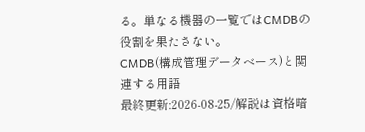る。単なる機器の一覧ではCMDBの役割を果たさない。
CMDB(構成管理データベース)と関連する用語
最終更新:2026-08-25/解説は資格暗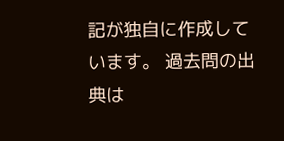記が独自に作成しています。 過去問の出典は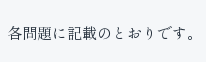各問題に記載のとおりです。